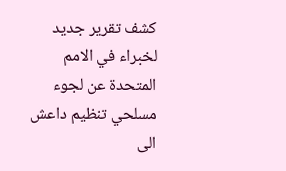كشف تقرير جديد لخبراء في الامم المتحدة عن لجوء مسلحي تنظيم داعش الى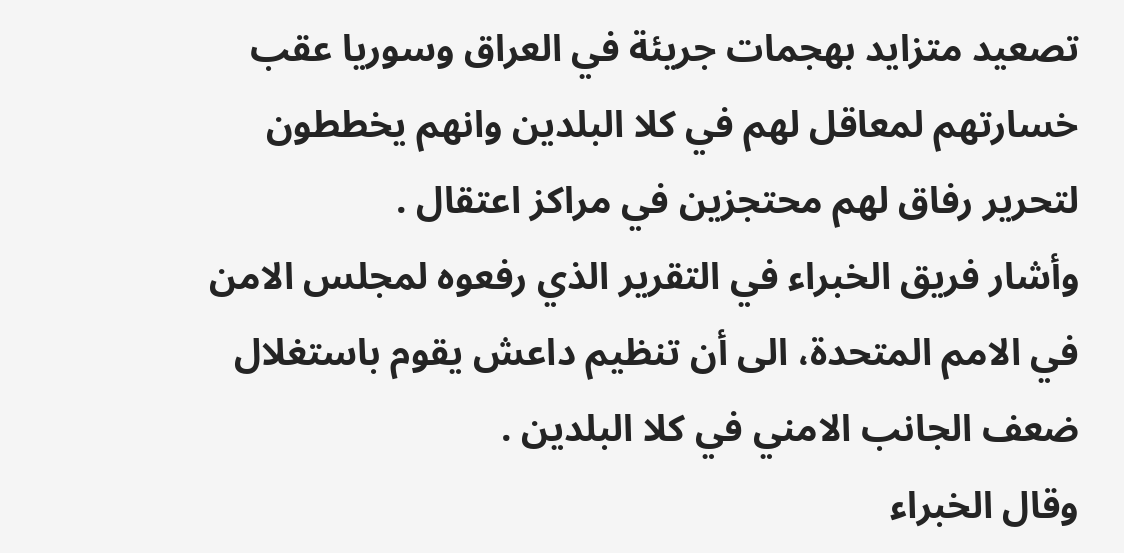تصعيد متزايد بهجمات جريئة في العراق وسوريا عقب خسارتهم لمعاقل لهم في كلا البلدين وانهم يخططون لتحرير رفاق لهم محتجزين في مراكز اعتقال .
وأشار فريق الخبراء في التقرير الذي رفعوه لمجلس الامن في الامم المتحدة، الى أن تنظيم داعش يقوم باستغلال ضعف الجانب الامني في كلا البلدين .
وقال الخبراء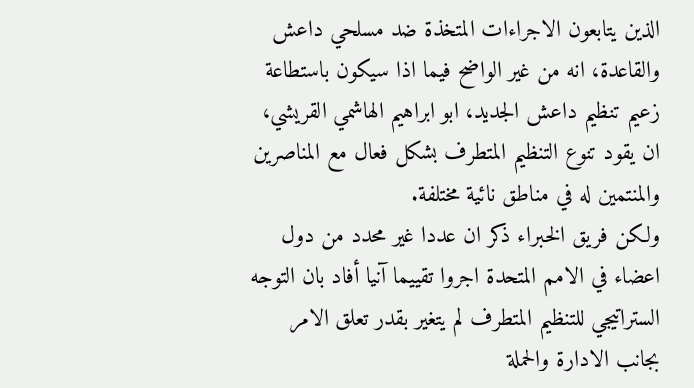الذين يتابعون الاجراءات المتخذة ضد مسلحي داعش والقاعدة، انه من غير الواضح فيما اذا سيكون باستطاعة زعيم تنظيم داعش الجديد، ابو ابراهيم الهاشمي القريشي، ان يقود تنوع التنظيم المتطرف بشكل فعال مع المناصرين والمنتمين له في مناطق نائية مختلفة.
ولكن فريق الخبراء ذكر ان عددا غير محدد من دول اعضاء في الامم المتحدة اجروا تقييما آنيا أفاد بان التوجه الستراتيجي للتنظيم المتطرف لم يتغير بقدر تعلق الامر بجانب الادارة والحملة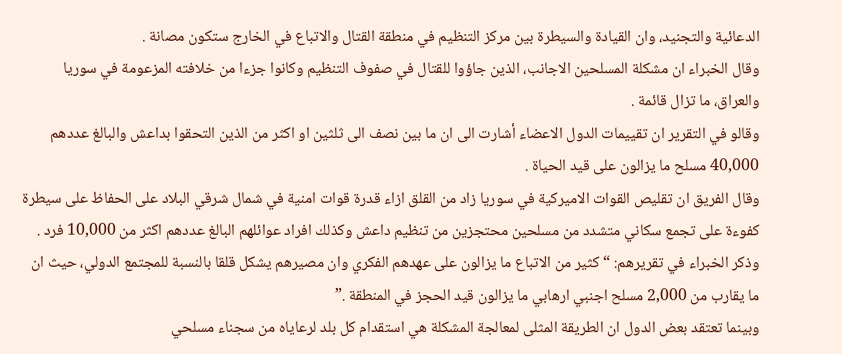الدعائية والتجنيد، وان القيادة والسيطرة بين مركز التنظيم في منطقة القتال والاتباع في الخارج ستكون مصانة .
وقال الخبراء ان مشكلة المسلحين الاجانب، الذين جاؤوا للقتال في صفوف التنظيم وكانوا جزءا من خلافته المزعومة في سوريا والعراق، ما تزال قائمة .
وقالو في التقرير ان تقييمات الدول الاعضاء أشارت الى ان ما بين نصف الى ثلثين او اكثر من الذين التحقوا بداعش والبالغ عددهم 40,000 مسلح ما يزالون على قيد الحياة .
وقال الفريق ان تقليص القوات الاميركية في سوريا زاد من القلق ازاء قدرة قوات امنية في شمال شرقي البلاد على الحفاظ على سيطرة كفوءة على تجمع سكاني متشدد من مسلحين محتجزين من تنظيم داعش وكذلك افراد عوائلهم البالغ عددهم اكثر من 10,000 فرد .
وذكر الخبراء في تقريرهم: “كثير من الاتباع ما يزالون على عهدهم الفكري وان مصيرهم يشكل قلقا بالنسبة للمجتمع الدولي، حيث ان ما يقارب من 2,000 مسلح اجنبي ارهابي ما يزالون قيد الحجز في المنطقة .”
وبينما تعتقد بعض الدول ان الطريقة المثلى لمعالجة المشكلة هي استقدام كل بلد لرعاياه من سجناء مسلحي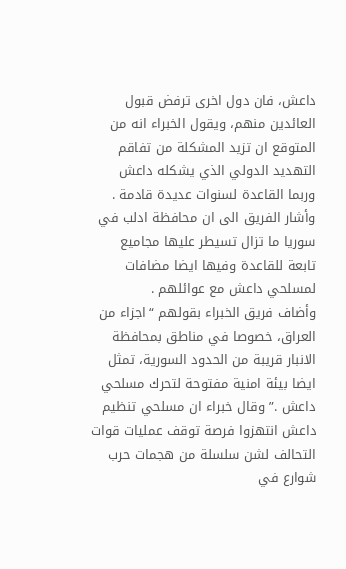داعش، فان دول اخرى ترفض قبول العائدين منهم، ويقول الخبراء انه من المتوقع ان تزيد المشكلة من تفاقم التهديد الدولي الذي يشكله داعش وربما القاعدة لسنوات عديدة قادمة .
وأشار الفريق الى ان محافظة ادلب في سوريا ما تزال تسيطر عليها مجاميع تابعة للقاعدة وفيها ايضا مضافات لمسلحي داعش مع عوائلهم .
وأضاف فريق الخبراء بقولهم “اجزاء من العراق، خصوصا في مناطق بمحافظة الانبار قريبة من الحدود السورية، تمثل ايضا بيئة امنية مفتوحة لتحرك مسلحي داعش .” وقال خبراء ان مسلحي تنظيم داعش انتهزوا فرصة توقف عمليات قوات التحالف لشن سلسلة من هجمات حرب شوارع في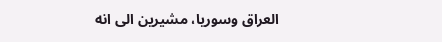العراق وسوريا، مشيرين الى انه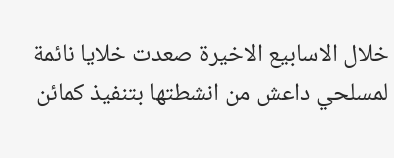خلال الاسابيع الاخيرة صعدت خلايا نائمة لمسلحي داعش من انشطتها بتنفيذ كمائن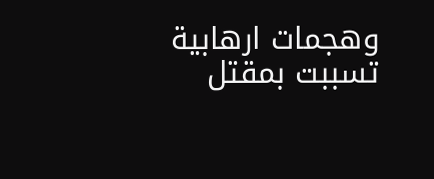وهجمات ارهابية تسببت بمقتل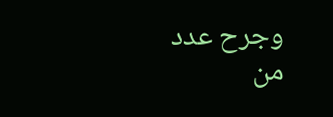وجرح عدد من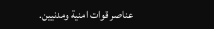عناصر قوات امنية ومدنيين.